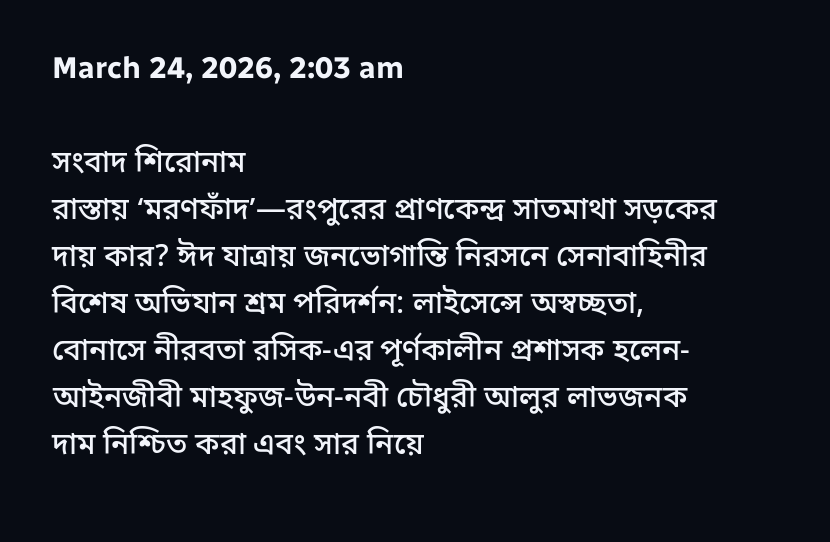March 24, 2026, 2:03 am

সংবাদ শিরোনাম
রাস্তায় ‘মরণফাঁদ’—রংপুরের প্রাণকেন্দ্র সাতমাথা সড়কের দায় কার? ঈদ যাত্রায় জনভোগান্তি নিরসনে সেনাবাহিনীর বিশেষ অভিযান শ্রম পরিদর্শন: লাইসেন্সে অস্বচ্ছতা, বোনাসে নীরবতা রসিক-এর পূর্ণকালীন প্রশাসক হলেন-আইনজীবী মাহফুজ-উন-নবী চৌধুরী আলুর লাভজনক দাম নিশ্চিত করা এবং সার নিয়ে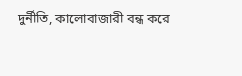দুর্নীতি, কালোবাজারী বন্ধ করে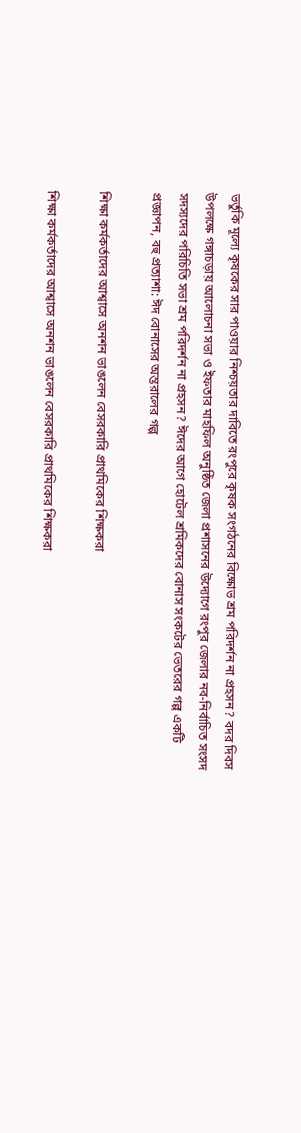ভর্তুকি মূল্যে কৃষকের সার পাওয়ার নিশ্চয়তার দাবিতে রংপুরে কৃষক সংগঠনের বিক্ষোভ শ্রম পরিদর্শন না প্রহসন? বদর দিবস উপলক্ষে গঙ্গাচড়ায় আলোচনা সভা ও ইফতার মাহফিল অনুষ্ঠিত জেলা প্রশাসনের উদ্যোগে রংপুর জেলার নব-নির্বাচিত সংসদ সদস্যদের পরিচিতি সভা শ্রম পরিদর্শন না প্রহসন? ঈদের আগে হোটেল শ্রমিকদের বোনাস সংকটের ভেতরের গল্প একটি প্রজ্ঞাপন, বহু প্রত্যাশা: ঈদ বোনাসের অন্তরালের গল্প

শিক্ষা কর্মকর্তাদের আশ্বাসে অনশন ভাঙলেন বেসরকারি প্রাথমিকের শিক্ষকরা

শিক্ষা কর্মকর্তাদের আশ্বাসে অনশন ভাঙলেন বেসরকারি প্রাথমিকের শিক্ষকরা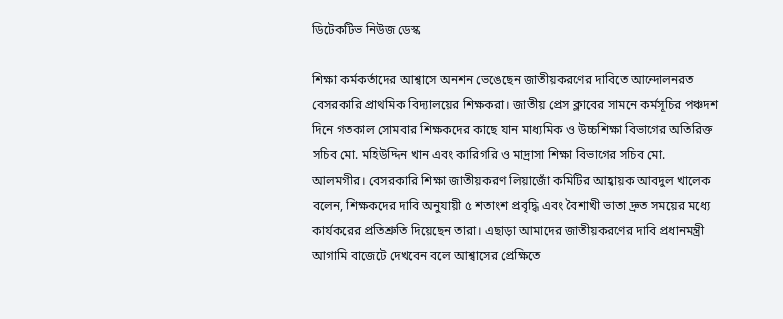ডিটেকটিভ নিউজ ডেস্ক

শিক্ষা কর্মকর্তাদের আশ্বাসে অনশন ভেঙেছেন জাতীয়করণের দাবিতে আন্দোলনরত বেসরকারি প্রাথমিক বিদ্যালয়ের শিক্ষকরা। জাতীয় প্রেস ক্লাবের সামনে কর্মসূচির পঞ্চদশ দিনে গতকাল সোমবার শিক্ষকদের কাছে যান মাধ্যমিক ও উচ্চশিক্ষা বিভাগের অতিরিক্ত সচিব মো. মহিউদ্দিন খান এবং কারিগরি ও মাদ্রাসা শিক্ষা বিভাগের সচিব মো. আলমগীর। বেসরকারি শিক্ষা জাতীয়করণ লিয়াজোঁ কমিটির আহ্বায়ক আবদুল খালেক বলেন, শিক্ষকদের দাবি অনুযায়ী ৫ শতাংশ প্রবৃদ্ধি এবং বৈশাখী ভাতা দ্রুত সময়ের মধ্যে কার্যকরের প্রতিশ্রুতি দিয়েছেন তারা। এছাড়া আমাদের জাতীয়করণের দাবি প্রধানমন্ত্রী আগামি বাজেটে দেখবেন বলে আশ্বাসের প্রেক্ষিতে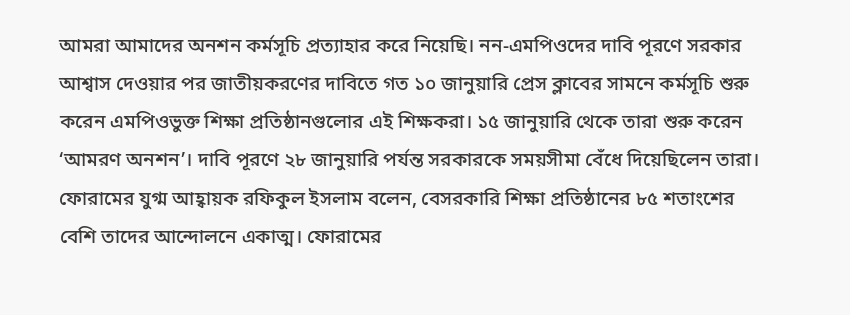আমরা আমাদের অনশন কর্মসূচি প্রত্যাহার করে নিয়েছি। নন-এমপিওদের দাবি পূরণে সরকার আশ্বাস দেওয়ার পর জাতীয়করণের দাবিতে গত ১০ জানুয়ারি প্রেস ক্লাবের সামনে কর্মসূচি শুরু করেন এমপিওভুক্ত শিক্ষা প্রতিষ্ঠানগুলোর এই শিক্ষকরা। ১৫ জানুয়ারি থেকে তারা শুরু করেন ‘আমরণ অনশন’। দাবি পূরণে ২৮ জানুয়ারি পর্যন্ত সরকারকে সময়সীমা বেঁধে দিয়েছিলেন তারা। ফোরামের যুগ্ম আহ্বায়ক রফিকুল ইসলাম বলেন, বেসরকারি শিক্ষা প্রতিষ্ঠানের ৮৫ শতাংশের বেশি তাদের আন্দোলনে একাত্ম। ফোরামের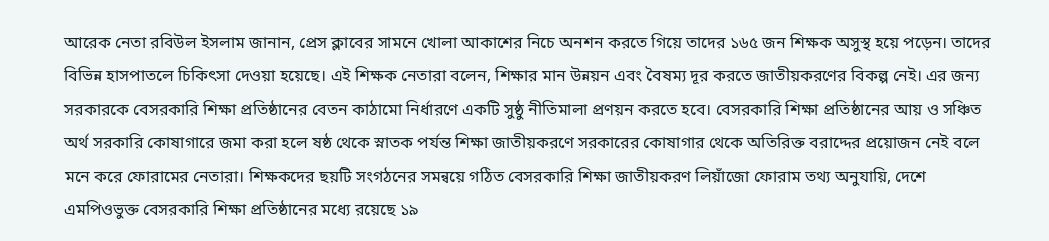আরেক নেতা রবিউল ইসলাম জানান, প্রেস ক্লাবের সামনে খোলা আকাশের নিচে অনশন করতে গিয়ে তাদের ১৬৫ জন শিক্ষক অসুস্থ হয়ে পড়েন। তাদের বিভিন্ন হাসপাতলে চিকিৎসা দেওয়া হয়েছে। এই শিক্ষক নেতারা বলেন, শিক্ষার মান উন্নয়ন এবং বৈষম্য দূর করতে জাতীয়করণের বিকল্প নেই। এর জন্য সরকারকে বেসরকারি শিক্ষা প্রতিষ্ঠানের বেতন কাঠামো নির্ধারণে একটি সুষ্ঠু নীতিমালা প্রণয়ন করতে হবে। বেসরকারি শিক্ষা প্রতিষ্ঠানের আয় ও সঞ্চিত অর্থ সরকারি কোষাগারে জমা করা হলে ষষ্ঠ থেকে স্নাতক পর্যন্ত শিক্ষা জাতীয়করণে সরকারের কোষাগার থেকে অতিরিক্ত বরাদ্দের প্রয়োজন নেই বলে মনে করে ফোরামের নেতারা। শিক্ষকদের ছয়টি সংগঠনের সমন্বয়ে গঠিত বেসরকারি শিক্ষা জাতীয়করণ লিয়াঁজো ফোরাম তথ্য অনুযায়ি, দেশে এমপিওভুক্ত বেসরকারি শিক্ষা প্রতিষ্ঠানের মধ্যে রয়েছে ১৯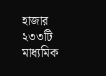হাজার ২৩৩টি মাধ্যমিক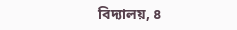বিদ্যালয়, ৪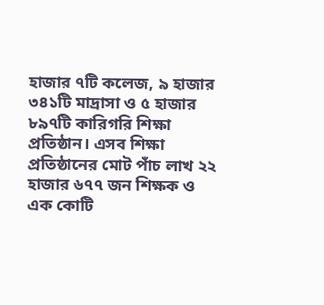হাজার ৭টি কলেজ, ৯ হাজার ৩৪১টি মাদ্রাসা ও ৫ হাজার ৮৯৭টি কারিগরি শিক্ষা প্রতিষ্ঠান। এসব শিক্ষা প্রতিষ্ঠানের মোট পাঁচ লাখ ২২ হাজার ৬৭৭ জন শিক্ষক ও এক কোটি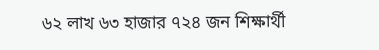৬২ লাখ ৬৩ হাজার ৭২৪ জন শিক্ষার্থী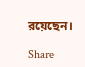রয়েছেন।

Share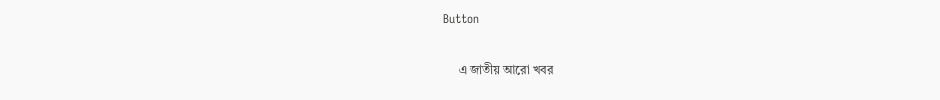Button

     এ জাতীয় আরো খবর